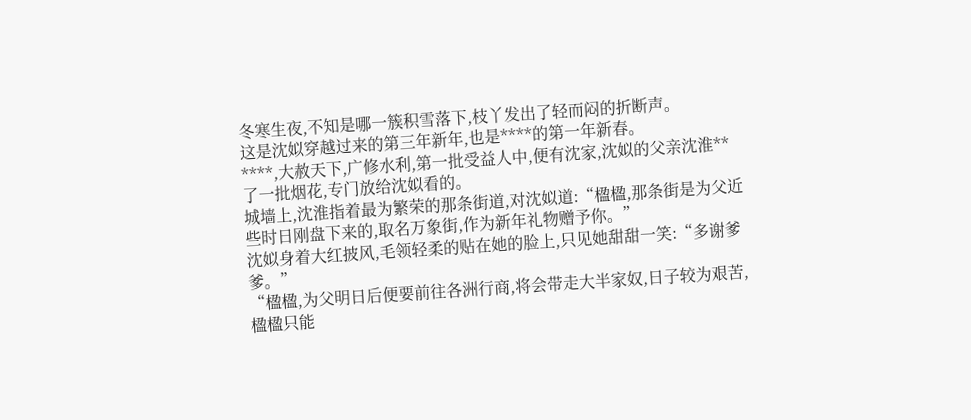冬寒生夜,不知是哪一簇积雪落下,枝丫发出了轻而闷的折断声。
这是沈姒穿越过来的第三年新年,也是****的第一年新春。
****,大赦天下,广修水利,第一批受益人中,便有沈家,沈姒的父亲沈淮**了一批烟花,专门放给沈姒看的。
城墙上,沈淮指着最为繁荣的那条街道,对沈姒道:“楹楹,那条街是为父近些时日刚盘下来的,取名万象街,作为新年礼物赠予你。”
沈姒身着大红披风,毛领轻柔的贴在她的脸上,只见她甜甜一笑:“多谢爹爹。”
“楹楹,为父明日后便要前往各洲行商,将会带走大半家奴,日子较为艰苦,楹楹只能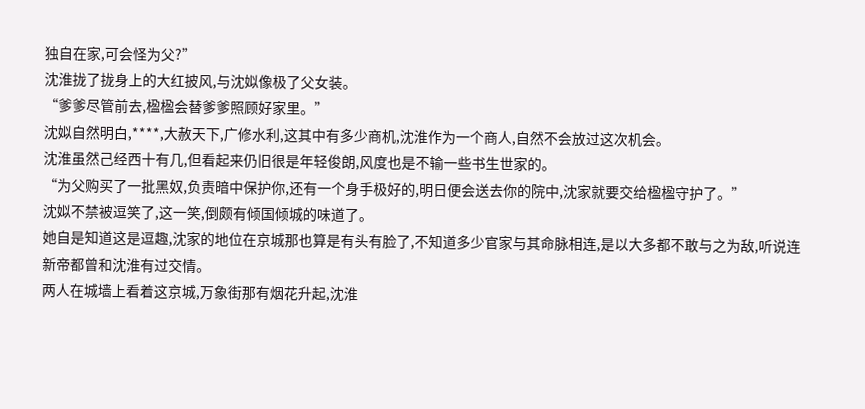独自在家,可会怪为父?”
沈淮拢了拢身上的大红披风,与沈姒像极了父女装。
“爹爹尽管前去,楹楹会替爹爹照顾好家里。”
沈姒自然明白,****,大赦天下,广修水利,这其中有多少商机,沈淮作为一个商人,自然不会放过这次机会。
沈淮虽然己经西十有几,但看起来仍旧很是年轻俊朗,风度也是不输一些书生世家的。
“为父购买了一批黑奴,负责暗中保护你,还有一个身手极好的,明日便会送去你的院中,沈家就要交给楹楹守护了。”
沈姒不禁被逗笑了,这一笑,倒颇有倾国倾城的味道了。
她自是知道这是逗趣,沈家的地位在京城那也算是有头有脸了,不知道多少官家与其命脉相连,是以大多都不敢与之为敌,听说连新帝都曾和沈淮有过交情。
两人在城墙上看着这京城,万象街那有烟花升起,沈淮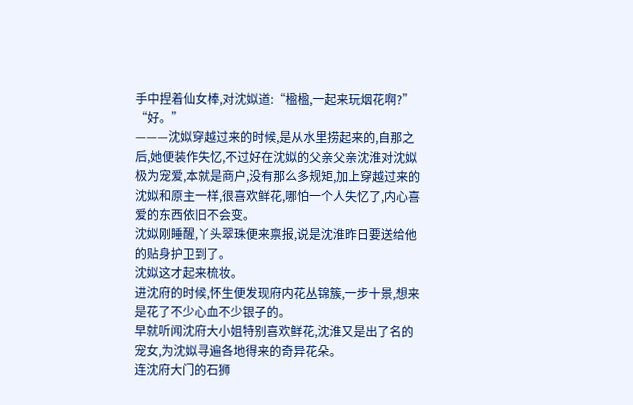手中捏着仙女棒,对沈姒道:“楹楹,一起来玩烟花啊?”
“好。”
———沈姒穿越过来的时候,是从水里捞起来的,自那之后,她便装作失忆,不过好在沈姒的父亲父亲沈淮对沈姒极为宠爱,本就是商户,没有那么多规矩,加上穿越过来的沈姒和原主一样,很喜欢鲜花,哪怕一个人失忆了,内心喜爱的东西依旧不会变。
沈姒刚睡醒,丫头翠珠便来禀报,说是沈淮昨日要送给他的贴身护卫到了。
沈姒这才起来梳妆。
进沈府的时候,怀生便发现府内花丛锦簇,一步十景,想来是花了不少心血不少银子的。
早就听闻沈府大小姐特别喜欢鲜花,沈淮又是出了名的宠女,为沈姒寻遍各地得来的奇异花朵。
连沈府大门的石狮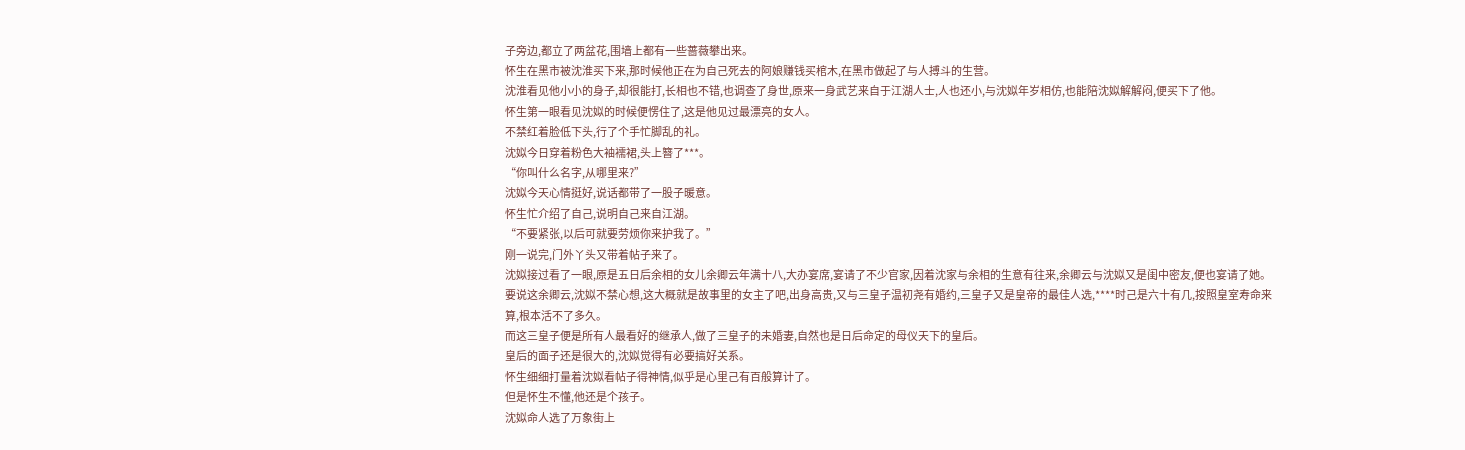子旁边,都立了两盆花,围墙上都有一些蔷薇攀出来。
怀生在黑市被沈淮买下来,那时候他正在为自己死去的阿娘赚钱买棺木,在黑市做起了与人搏斗的生营。
沈淮看见他小小的身子,却很能打,长相也不错,也调查了身世,原来一身武艺来自于江湖人士,人也还小,与沈姒年岁相仿,也能陪沈姒解解闷,便买下了他。
怀生第一眼看见沈姒的时候便愣住了,这是他见过最漂亮的女人。
不禁红着脸低下头,行了个手忙脚乱的礼。
沈姒今日穿着粉色大袖襦裙,头上簪了***。
“你叫什么名字,从哪里来?”
沈姒今天心情挺好,说话都带了一股子暖意。
怀生忙介绍了自己,说明自己来自江湖。
“不要紧张,以后可就要劳烦你来护我了。”
刚一说完,门外丫头又带着帖子来了。
沈姒接过看了一眼,原是五日后余相的女儿余卿云年满十八,大办宴席,宴请了不少官家,因着沈家与余相的生意有往来,余卿云与沈姒又是闺中密友,便也宴请了她。
要说这余卿云,沈姒不禁心想,这大概就是故事里的女主了吧,出身高贵,又与三皇子温初尧有婚约,三皇子又是皇帝的最佳人选,****时己是六十有几,按照皇室寿命来算,根本活不了多久。
而这三皇子便是所有人最看好的继承人,做了三皇子的未婚妻,自然也是日后命定的母仪天下的皇后。
皇后的面子还是很大的,沈姒觉得有必要搞好关系。
怀生细细打量着沈姒看帖子得神情,似乎是心里己有百般算计了。
但是怀生不懂,他还是个孩子。
沈姒命人选了万象街上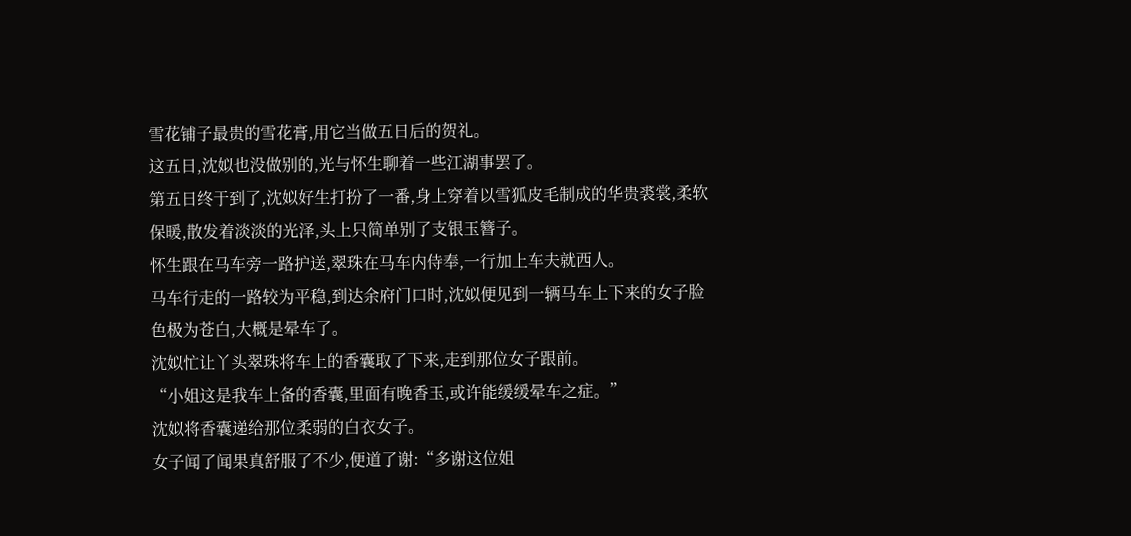雪花铺子最贵的雪花膏,用它当做五日后的贺礼。
这五日,沈姒也没做别的,光与怀生聊着一些江湖事罢了。
第五日终于到了,沈姒好生打扮了一番,身上穿着以雪狐皮毛制成的华贵裘裳,柔软保暖,散发着淡淡的光泽,头上只简单别了支银玉簪子。
怀生跟在马车旁一路护送,翠珠在马车内侍奉,一行加上车夫就西人。
马车行走的一路较为平稳,到达余府门口时,沈姒便见到一辆马车上下来的女子脸色极为苍白,大概是晕车了。
沈姒忙让丫头翠珠将车上的香囊取了下来,走到那位女子跟前。
“小姐这是我车上备的香囊,里面有晚香玉,或许能缓缓晕车之症。”
沈姒将香囊递给那位柔弱的白衣女子。
女子闻了闻果真舒服了不少,便道了谢:“多谢这位姐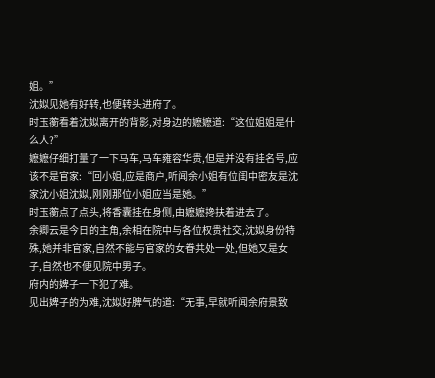姐。”
沈姒见她有好转,也便转头进府了。
时玉蘅看着沈姒离开的背影,对身边的嬷嬷道:“这位姐姐是什么人?”
嬷嬷仔细打量了一下马车,马车雍容华贵,但是并没有挂名号,应该不是官家:“回小姐,应是商户,听闻余小姐有位闺中密友是沈家沈小姐沈姒,刚刚那位小姐应当是她。”
时玉蘅点了点头,将香囊挂在身侧,由嬷嬷搀扶着进去了。
余卿云是今日的主角,余相在院中与各位权贵社交,沈姒身份特殊,她并非官家,自然不能与官家的女眷共处一处,但她又是女子,自然也不便见院中男子。
府内的婢子一下犯了难。
见出婢子的为难,沈姒好脾气的道:“无事,早就听闻余府景致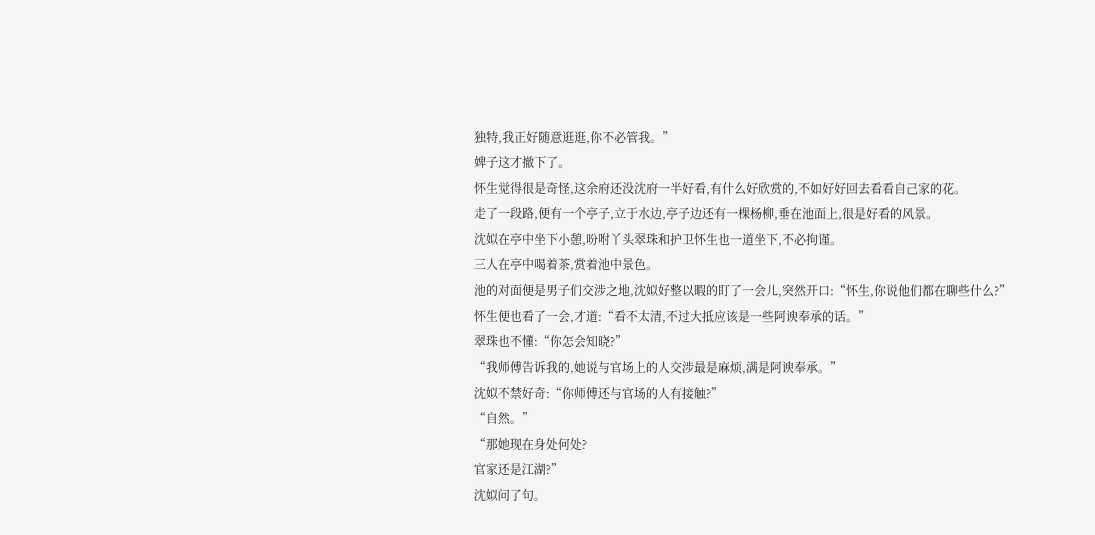独特,我正好随意逛逛,你不必管我。”
婢子这才撤下了。
怀生觉得很是奇怪,这余府还没沈府一半好看,有什么好欣赏的,不如好好回去看看自己家的花。
走了一段路,便有一个亭子,立于水边,亭子边还有一棵杨柳,垂在池面上,很是好看的风景。
沈姒在亭中坐下小憩,吩咐丫头翠珠和护卫怀生也一道坐下,不必拘谨。
三人在亭中喝着茶,赏着池中景色。
池的对面便是男子们交涉之地,沈姒好整以暇的盯了一会儿,突然开口:“怀生,你说他们都在聊些什么?”
怀生便也看了一会,才道:“看不太清,不过大抵应该是一些阿谀奉承的话。”
翠珠也不懂:“你怎会知晓?”
“我师傅告诉我的,她说与官场上的人交涉最是麻烦,满是阿谀奉承。”
沈姒不禁好奇:“你师傅还与官场的人有接触?”
“自然。”
“那她现在身处何处?
官家还是江湖?”
沈姒问了句。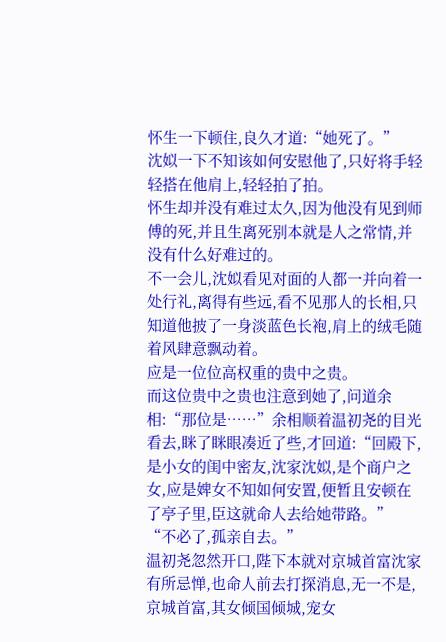怀生一下顿住,良久才道:“她死了。”
沈姒一下不知该如何安慰他了,只好将手轻轻搭在他肩上,轻轻拍了拍。
怀生却并没有难过太久,因为他没有见到师傅的死,并且生离死别本就是人之常情,并没有什么好难过的。
不一会儿,沈姒看见对面的人都一并向着一处行礼,离得有些远,看不见那人的长相,只知道他披了一身淡蓝色长袍,肩上的绒毛随着风肆意飘动着。
应是一位位高权重的贵中之贵。
而这位贵中之贵也注意到她了,问道余相:“那位是……”余相顺着温初尧的目光看去,眯了眯眼凑近了些,才回道:“回殿下,是小女的闺中密友,沈家沈姒,是个商户之女,应是婢女不知如何安置,便暂且安顿在了亭子里,臣这就命人去给她带路。”
“不必了,孤亲自去。”
温初尧忽然开口,陛下本就对京城首富沈家有所忌惮,也命人前去打探消息,无一不是,京城首富,其女倾国倾城,宠女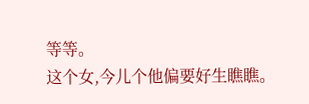等等。
这个女,今儿个他偏要好生瞧瞧。